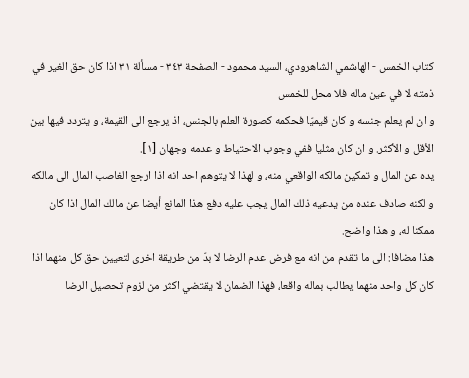كتاب الخمس - الهاشمي الشاهرودي، السيد محمود - الصفحة ٣٤٣ - مسألة ٣١ اذا كان حق الغير في ذمته لا في عين ماله فلا محل للخمس
و ان لم يعلم جنسه و كان قيميّا فحكمه كصورة العلم بالجنس، اذ يرجع الى القيمة، و يتردد فيها بين الأقل و الأكثر. و ان كان مثليا ففي وجوب الاحتياط و عدمه وجهان [١].
يده عن المال و تمكين مالكه الواقعي منه، و لهذا لا يتوهم احد انه اذا ارجع الغاصب المال الى مالكه و لكنه صادف عنده من يدعيه ذلك المال يجب عليه دفع هذا المانع أيضا عن مالك المال اذا كان ممكنا له، و هذا واضح.
هذا مضافا: الى ما تقدم من انه مع فرض عدم الرضا لا بدّ من طريقة اخرى لتعيين حق كل منهما اذا كان كل واحد منهما يطالب بماله واقعا، فهذا الضمان لا يقتضي اكثر من لزوم تحصيل الرضا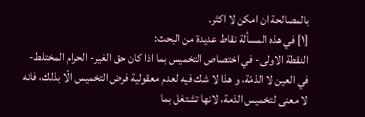بالمصالحة ان امكن لا اكثر.
[١] في هذه المسألة نقاط عديدة من البحث:
النقطة الاولى- في اختصاص التخميس بما اذا كان حق الغير- الحرام المختلط- في العين لا الذمّة، و هذا لا شك فيه لعدم معقولية فرض التخميس الّا بذلك، فانه لا معنى لتخميس الذمة، لانها تشتغل بما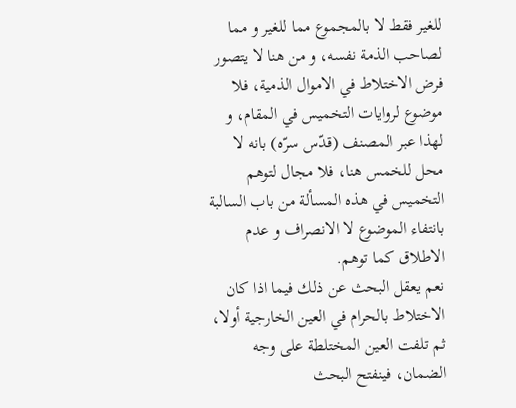للغير فقط لا بالمجموع مما للغير و مما لصاحب الذمة نفسه، و من هنا لا يتصور فرض الاختلاط في الاموال الذمية، فلا موضوع لروايات التخميس في المقام، و لهذا عبر المصنف (قدّس سرّه) بانه لا محل للخمس هنا، فلا مجال لتوهم التخميس في هذه المسألة من باب السالبة بانتفاء الموضوع لا الانصراف و عدم الاطلاق كما توهم.
نعم يعقل البحث عن ذلك فيما اذا كان الاختلاط بالحرام في العين الخارجية أولا، ثم تلفت العين المختلطة على وجه الضمان، فينفتح البحث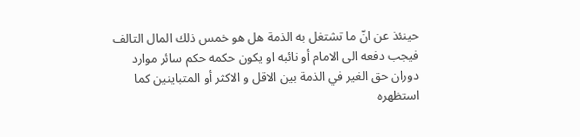حينئذ عن انّ ما تشتغل به الذمة هل هو خمس ذلك المال التالف فيجب دفعه الى الامام أو نائبه او يكون حكمه حكم سائر موارد دوران حق الغير في الذمة بين الاقل و الاكثر أو المتباينين كما استظهره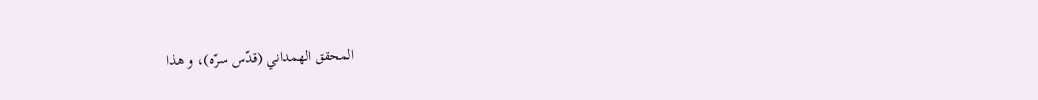المحقق الهمداني (قدّس سرّه)، و هذا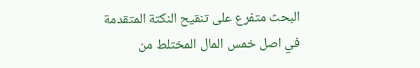البحث متفرع على تنقيح النكتة المتقدمة في اصل خمس المال المختلط من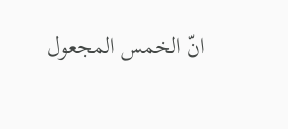انّ الخمس المجعول